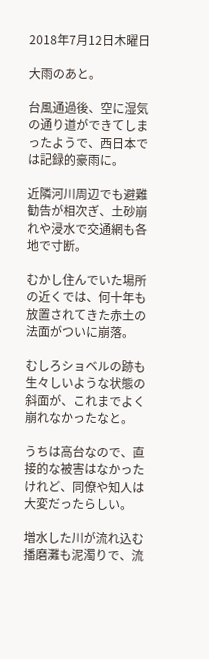2018年7月12日木曜日

大雨のあと。

台風通過後、空に湿気の通り道ができてしまったようで、西日本では記録的豪雨に。

近隣河川周辺でも避難勧告が相次ぎ、土砂崩れや浸水で交通網も各地で寸断。

むかし住んでいた場所の近くでは、何十年も放置されてきた赤土の法面がついに崩落。

むしろショベルの跡も生々しいような状態の斜面が、これまでよく崩れなかったなと。

うちは高台なので、直接的な被害はなかったけれど、同僚や知人は大変だったらしい。

増水した川が流れ込む播磨灘も泥濁りで、流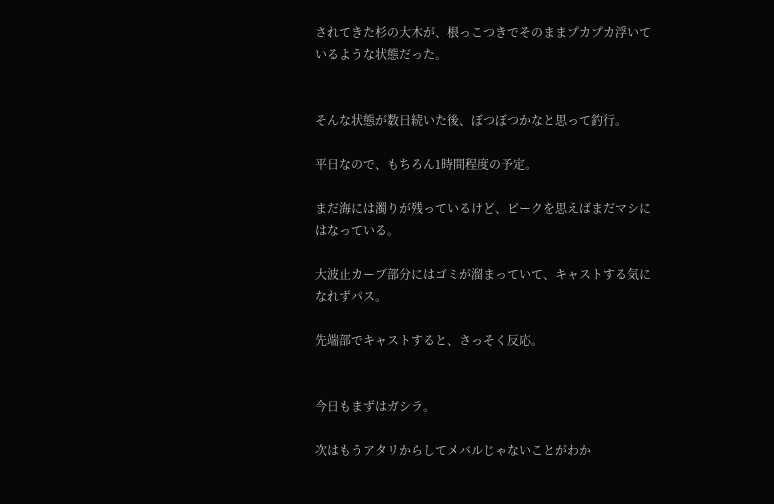されてきた杉の大木が、根っこつきでそのままプカプカ浮いているような状態だった。


そんな状態が数日続いた後、ぼつぼつかなと思って釣行。

平日なので、もちろん1時間程度の予定。

まだ海には濁りが残っているけど、ピークを思えばまだマシにはなっている。

大波止カーブ部分にはゴミが溜まっていて、キャストする気になれずパス。

先端部でキャストすると、さっそく反応。


今日もまずはガシラ。

次はもうアタリからしてメバルじゃないことがわか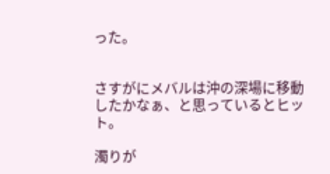った。


さすがにメバルは沖の深場に移動したかなぁ、と思っているとヒット。

濁りが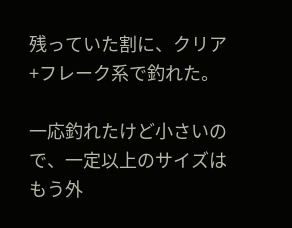残っていた割に、クリア+フレーク系で釣れた。

一応釣れたけど小さいので、一定以上のサイズはもう外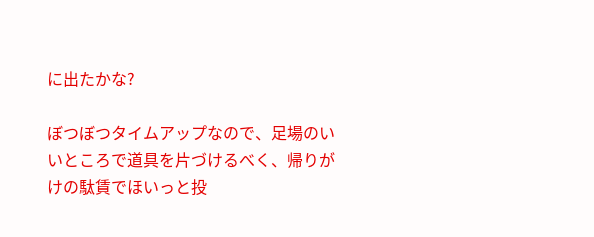に出たかな?

ぼつぼつタイムアップなので、足場のいいところで道具を片づけるべく、帰りがけの駄賃でほいっと投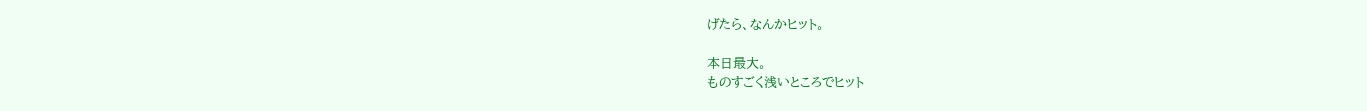げたら、なんかヒット。

本日最大。
ものすごく浅いところでヒット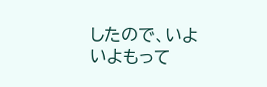したので、いよいよもって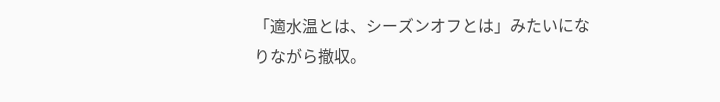「適水温とは、シーズンオフとは」みたいになりながら撤収。